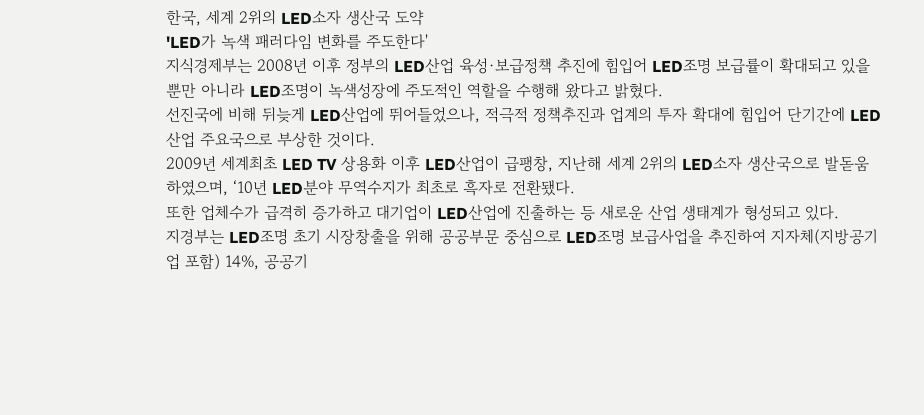한국, 세계 2위의 LED소자 생산국 도약
'LED가 녹색 패러다임 변화를 주도한다'
지식경제부는 2008년 이후 정부의 LED산업 육성·보급정책 추진에 힘입어 LED조명 보급률이 확대되고 있을 뿐만 아니라 LED조명이 녹색성장에 주도적인 역할을 수행해 왔다고 밝혔다.
선진국에 비해 뒤늦게 LED산업에 뛰어들었으나, 적극적 정책추진과 업계의 투자 확대에 힘입어 단기간에 LED산업 주요국으로 부상한 것이다.
2009년 세계최초 LED TV 상용화 이후 LED산업이 급팽창, 지난해 세계 2위의 LED소자 생산국으로 발돋움하였으며, ‘10년 LED분야 무역수지가 최초로 흑자로 전환됐다.
또한 업체수가 급격히 증가하고 대기업이 LED산업에 진출하는 등 새로운 산업 생태계가 형성되고 있다.
지경부는 LED조명 초기 시장창출을 위해 공공부문 중심으로 LED조명 보급사업을 추진하여 지자체(지방공기업 포함) 14%, 공공기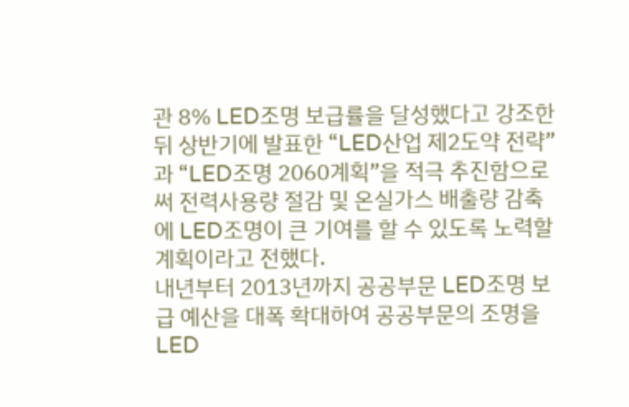관 8% LED조명 보급률을 달성했다고 강조한 뒤 상반기에 발표한 “LED산업 제2도약 전략”과 “LED조명 2060계획”을 적극 추진함으로써 전력사용량 절감 및 온실가스 배출량 감축에 LED조명이 큰 기여를 할 수 있도록 노력할 계획이라고 전했다.
내년부터 2013년까지 공공부문 LED조명 보급 예산을 대폭 확대하여 공공부문의 조명을 LED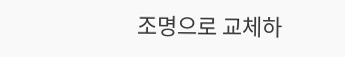조명으로 교체하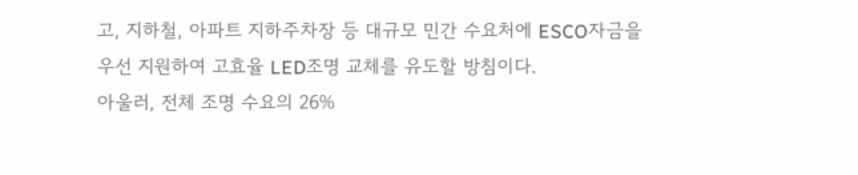고, 지하철, 아파트 지하주차장 등 대규모 민간 수요처에 ESCO자금을 우선 지원하여 고효율 LED조명 교체를 유도할 방침이다.
아울러, 전체 조명 수요의 26%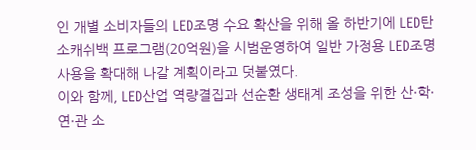인 개별 소비자들의 LED조명 수요 확산을 위해 올 하반기에 LED탄소캐쉬백 프로그램(20억원)을 시범운영하여 일반 가정용 LED조명 사용을 확대해 나갈 계획이라고 덧붙였다.
이와 함께, LED산업 역량결집과 선순환 생태계 조성을 위한 산·학·연·관 소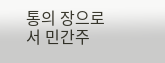통의 장으로서 민간주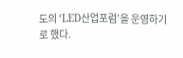도의 ‘LED산업포럼’을 운영하기로 했다.